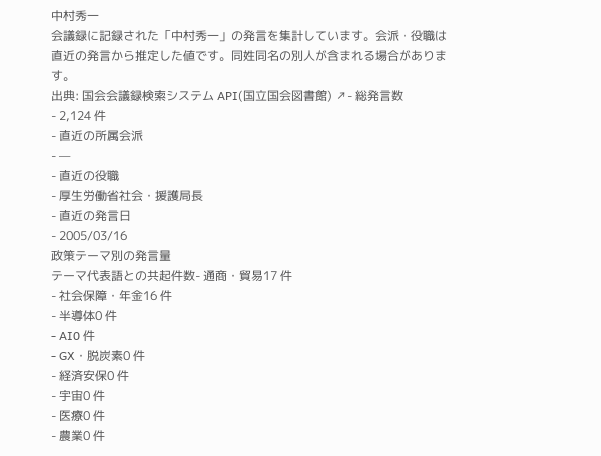中村秀一
会議録に記録された「中村秀一」の発言を集計しています。会派・役職は直近の発言から推定した値です。同姓同名の別人が含まれる場合があります。
出典: 国会会議録検索システム API(国立国会図書館) ↗- 総発言数
- 2,124 件
- 直近の所属会派
- —
- 直近の役職
- 厚生労働省社会・援護局長
- 直近の発言日
- 2005/03/16
政策テーマ別の発言量
テーマ代表語との共起件数- 通商・貿易17 件
- 社会保障・年金16 件
- 半導体0 件
- AI0 件
- GX・脱炭素0 件
- 経済安保0 件
- 宇宙0 件
- 医療0 件
- 農業0 件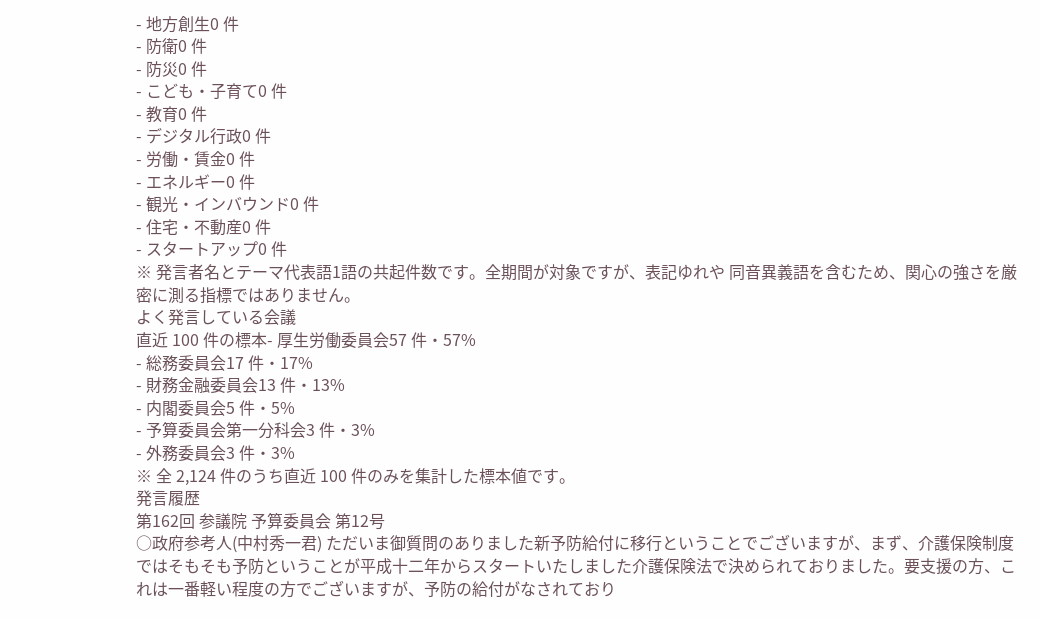- 地方創生0 件
- 防衛0 件
- 防災0 件
- こども・子育て0 件
- 教育0 件
- デジタル行政0 件
- 労働・賃金0 件
- エネルギー0 件
- 観光・インバウンド0 件
- 住宅・不動産0 件
- スタートアップ0 件
※ 発言者名とテーマ代表語1語の共起件数です。全期間が対象ですが、表記ゆれや 同音異義語を含むため、関心の強さを厳密に測る指標ではありません。
よく発言している会議
直近 100 件の標本- 厚生労働委員会57 件・57%
- 総務委員会17 件・17%
- 財務金融委員会13 件・13%
- 内閣委員会5 件・5%
- 予算委員会第一分科会3 件・3%
- 外務委員会3 件・3%
※ 全 2,124 件のうち直近 100 件のみを集計した標本値です。
発言履歴
第162回 参議院 予算委員会 第12号
○政府参考人(中村秀一君) ただいま御質問のありました新予防給付に移行ということでございますが、まず、介護保険制度ではそもそも予防ということが平成十二年からスタートいたしました介護保険法で決められておりました。要支援の方、これは一番軽い程度の方でございますが、予防の給付がなされており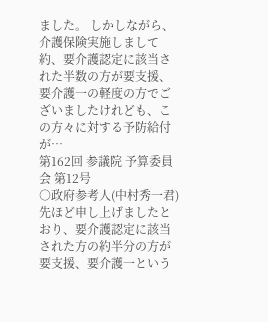ました。 しかしながら、介護保険実施しまして約、要介護認定に該当された半数の方が要支援、要介護一の軽度の方でございましたけれども、この方々に対する予防給付が…
第162回 参議院 予算委員会 第12号
○政府参考人(中村秀一君) 先ほど申し上げましたとおり、要介護認定に該当された方の約半分の方が要支援、要介護一という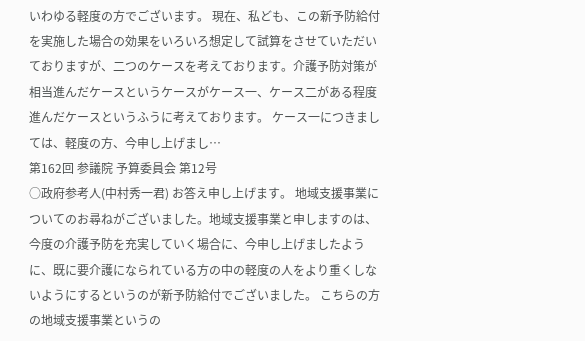いわゆる軽度の方でございます。 現在、私ども、この新予防給付を実施した場合の効果をいろいろ想定して試算をさせていただいておりますが、二つのケースを考えております。介護予防対策が相当進んだケースというケースがケース一、ケース二がある程度進んだケースというふうに考えております。 ケース一につきましては、軽度の方、今申し上げまし…
第162回 参議院 予算委員会 第12号
○政府参考人(中村秀一君) お答え申し上げます。 地域支援事業についてのお尋ねがございました。地域支援事業と申しますのは、今度の介護予防を充実していく場合に、今申し上げましたように、既に要介護になられている方の中の軽度の人をより重くしないようにするというのが新予防給付でございました。 こちらの方の地域支援事業というの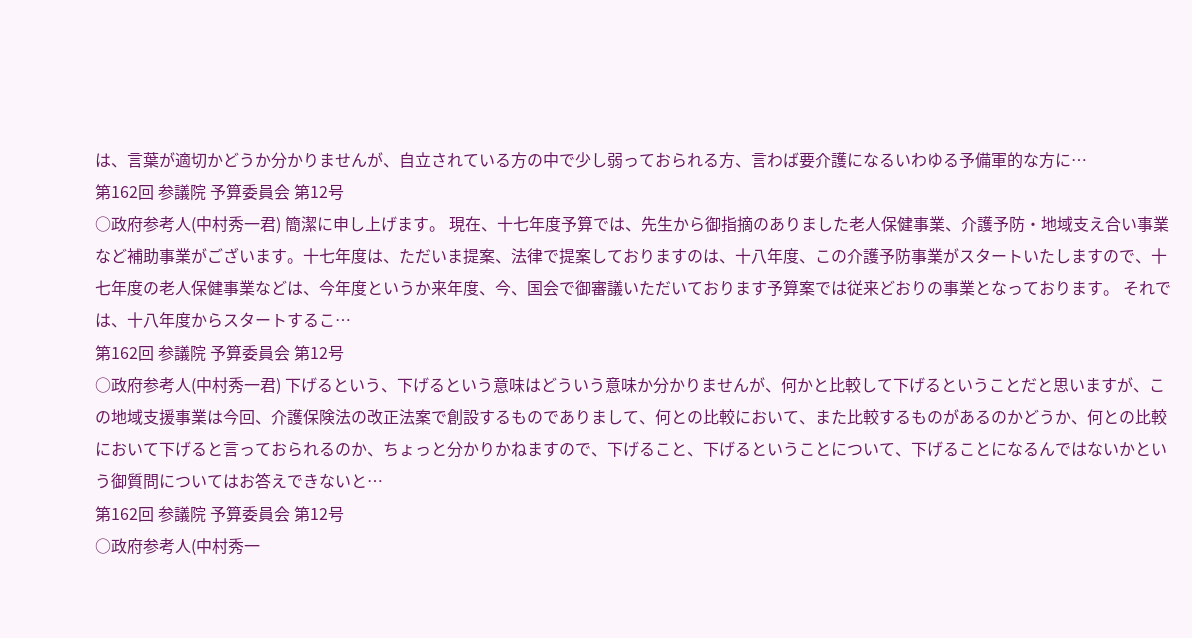は、言葉が適切かどうか分かりませんが、自立されている方の中で少し弱っておられる方、言わば要介護になるいわゆる予備軍的な方に…
第162回 参議院 予算委員会 第12号
○政府参考人(中村秀一君) 簡潔に申し上げます。 現在、十七年度予算では、先生から御指摘のありました老人保健事業、介護予防・地域支え合い事業など補助事業がございます。十七年度は、ただいま提案、法律で提案しておりますのは、十八年度、この介護予防事業がスタートいたしますので、十七年度の老人保健事業などは、今年度というか来年度、今、国会で御審議いただいております予算案では従来どおりの事業となっております。 それでは、十八年度からスタートするこ…
第162回 参議院 予算委員会 第12号
○政府参考人(中村秀一君) 下げるという、下げるという意味はどういう意味か分かりませんが、何かと比較して下げるということだと思いますが、この地域支援事業は今回、介護保険法の改正法案で創設するものでありまして、何との比較において、また比較するものがあるのかどうか、何との比較において下げると言っておられるのか、ちょっと分かりかねますので、下げること、下げるということについて、下げることになるんではないかという御質問についてはお答えできないと…
第162回 参議院 予算委員会 第12号
○政府参考人(中村秀一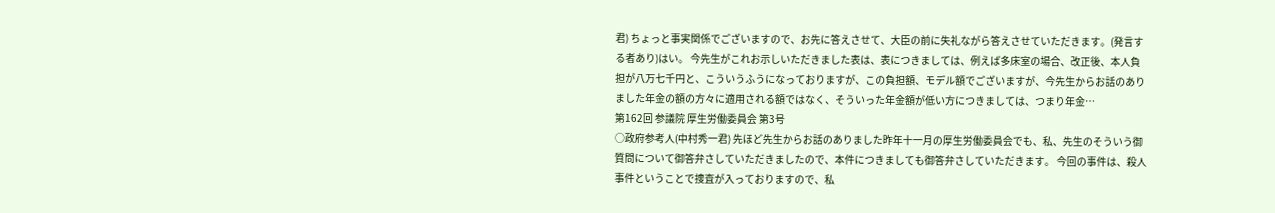君) ちょっと事実関係でございますので、お先に答えさせて、大臣の前に失礼ながら答えさせていただきます。(発言する者あり)はい。 今先生がこれお示しいただきました表は、表につきましては、例えば多床室の場合、改正後、本人負担が八万七千円と、こういうふうになっておりますが、この負担額、モデル額でございますが、今先生からお話のありました年金の額の方々に適用される額ではなく、そういった年金額が低い方につきましては、つまり年金…
第162回 参議院 厚生労働委員会 第3号
○政府参考人(中村秀一君) 先ほど先生からお話のありました昨年十一月の厚生労働委員会でも、私、先生のそういう御質問について御答弁さしていただきましたので、本件につきましても御答弁さしていただきます。 今回の事件は、殺人事件ということで捜査が入っておりますので、私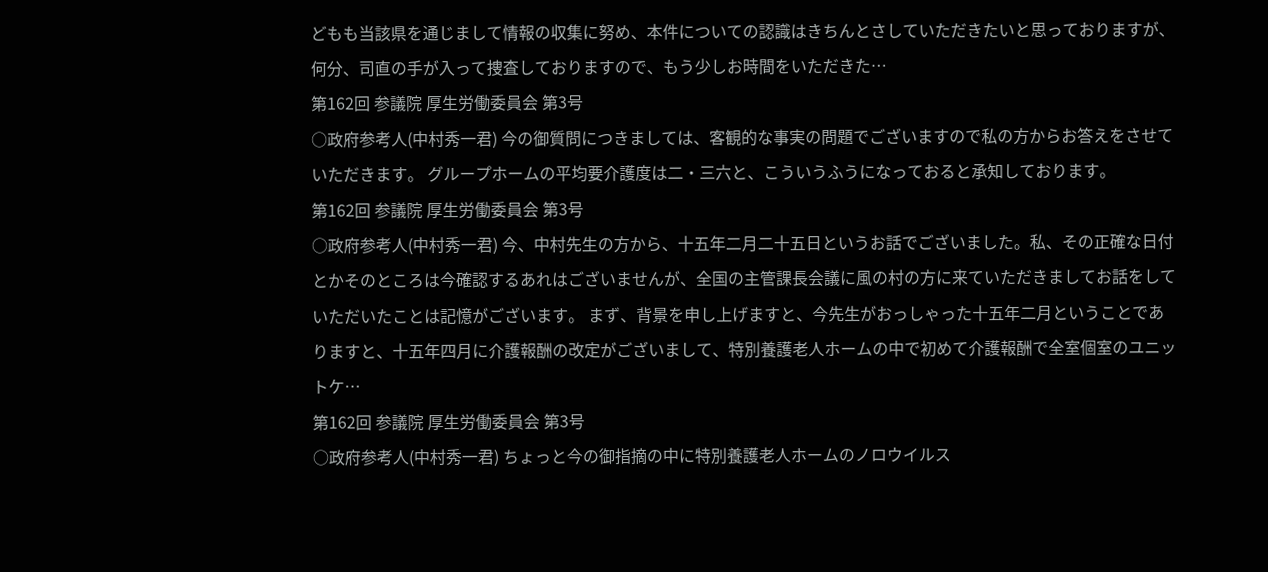どもも当該県を通じまして情報の収集に努め、本件についての認識はきちんとさしていただきたいと思っておりますが、何分、司直の手が入って捜査しておりますので、もう少しお時間をいただきた…
第162回 参議院 厚生労働委員会 第3号
○政府参考人(中村秀一君) 今の御質問につきましては、客観的な事実の問題でございますので私の方からお答えをさせていただきます。 グループホームの平均要介護度は二・三六と、こういうふうになっておると承知しております。
第162回 参議院 厚生労働委員会 第3号
○政府参考人(中村秀一君) 今、中村先生の方から、十五年二月二十五日というお話でございました。私、その正確な日付とかそのところは今確認するあれはございませんが、全国の主管課長会議に風の村の方に来ていただきましてお話をしていただいたことは記憶がございます。 まず、背景を申し上げますと、今先生がおっしゃった十五年二月ということでありますと、十五年四月に介護報酬の改定がございまして、特別養護老人ホームの中で初めて介護報酬で全室個室のユニットケ…
第162回 参議院 厚生労働委員会 第3号
○政府参考人(中村秀一君) ちょっと今の御指摘の中に特別養護老人ホームのノロウイルス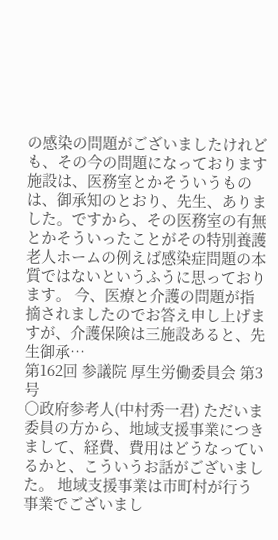の感染の問題がございましたけれども、その今の問題になっております施設は、医務室とかそういうものは、御承知のとおり、先生、ありました。ですから、その医務室の有無とかそういったことがその特別養護老人ホームの例えば感染症問題の本質ではないというふうに思っております。 今、医療と介護の問題が指摘されましたのでお答え申し上げますが、介護保険は三施設あると、先生御承…
第162回 参議院 厚生労働委員会 第3号
○政府参考人(中村秀一君) ただいま委員の方から、地域支援事業につきまして、経費、費用はどうなっているかと、こういうお話がございました。 地域支援事業は市町村が行う事業でございまし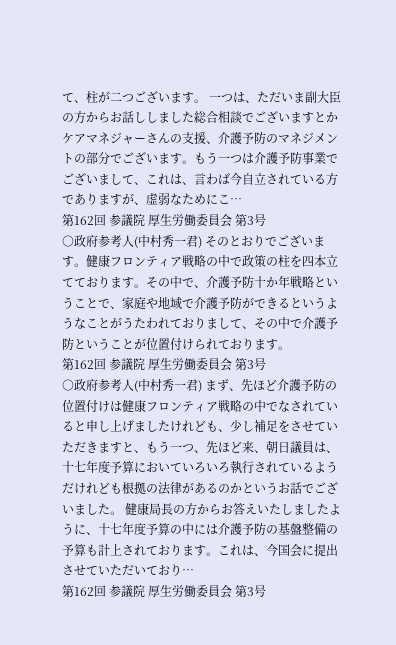て、柱が二つございます。 一つは、ただいま副大臣の方からお話ししました総合相談でございますとかケアマネジャーさんの支援、介護予防のマネジメントの部分でございます。もう一つは介護予防事業でございまして、これは、言わば今自立されている方でありますが、虚弱なためにこ…
第162回 参議院 厚生労働委員会 第3号
○政府参考人(中村秀一君) そのとおりでございます。健康フロンティア戦略の中で政策の柱を四本立てております。その中で、介護予防十か年戦略ということで、家庭や地域で介護予防ができるというようなことがうたわれておりまして、その中で介護予防ということが位置付けられております。
第162回 参議院 厚生労働委員会 第3号
○政府参考人(中村秀一君) まず、先ほど介護予防の位置付けは健康フロンティア戦略の中でなされていると申し上げましたけれども、少し補足をさせていただきますと、もう一つ、先ほど来、朝日議員は、十七年度予算においていろいろ執行されているようだけれども根拠の法律があるのかというお話でございました。 健康局長の方からお答えいたしましたように、十七年度予算の中には介護予防の基盤整備の予算も計上されております。これは、今国会に提出させていただいており…
第162回 参議院 厚生労働委員会 第3号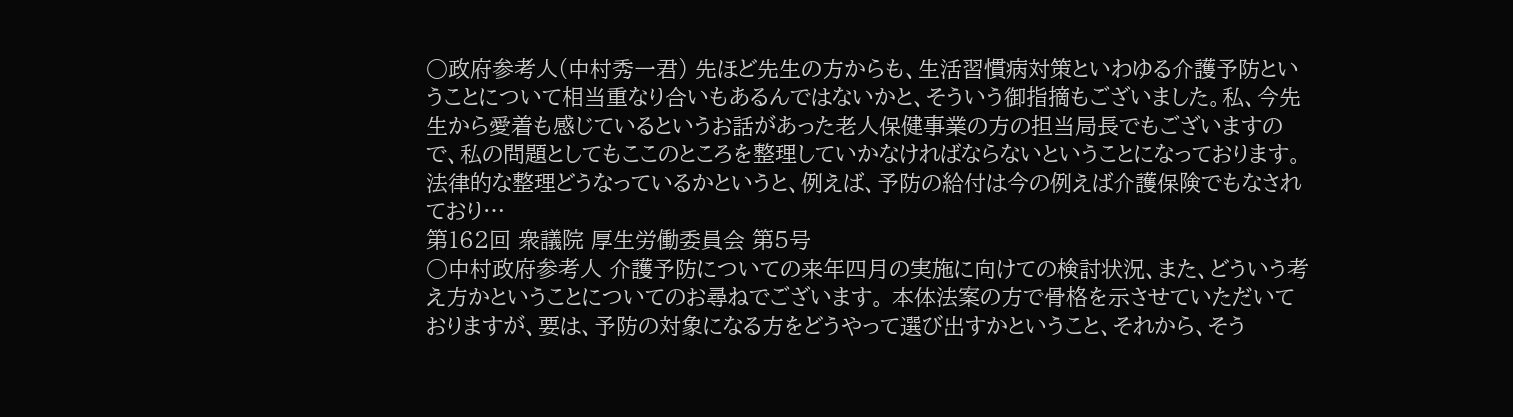○政府参考人(中村秀一君) 先ほど先生の方からも、生活習慣病対策といわゆる介護予防ということについて相当重なり合いもあるんではないかと、そういう御指摘もございました。私、今先生から愛着も感じているというお話があった老人保健事業の方の担当局長でもございますので、私の問題としてもここのところを整理していかなければならないということになっております。 法律的な整理どうなっているかというと、例えば、予防の給付は今の例えば介護保険でもなされており…
第162回 衆議院 厚生労働委員会 第5号
○中村政府参考人 介護予防についての来年四月の実施に向けての検討状況、また、どういう考え方かということについてのお尋ねでございます。 本体法案の方で骨格を示させていただいておりますが、要は、予防の対象になる方をどうやって選び出すかということ、それから、そう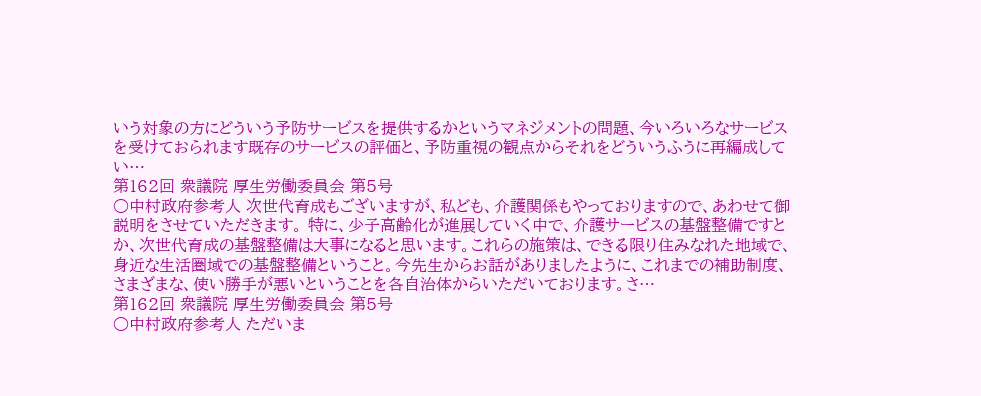いう対象の方にどういう予防サービスを提供するかというマネジメントの問題、今いろいろなサービスを受けておられます既存のサービスの評価と、予防重視の観点からそれをどういうふうに再編成してい…
第162回 衆議院 厚生労働委員会 第5号
○中村政府参考人 次世代育成もございますが、私ども、介護関係もやっておりますので、あわせて御説明をさせていただきます。 特に、少子高齢化が進展していく中で、介護サービスの基盤整備ですとか、次世代育成の基盤整備は大事になると思います。これらの施策は、できる限り住みなれた地域で、身近な生活圏域での基盤整備ということ。今先生からお話がありましたように、これまでの補助制度、さまざまな、使い勝手が悪いということを各自治体からいただいております。さ…
第162回 衆議院 厚生労働委員会 第5号
○中村政府参考人 ただいま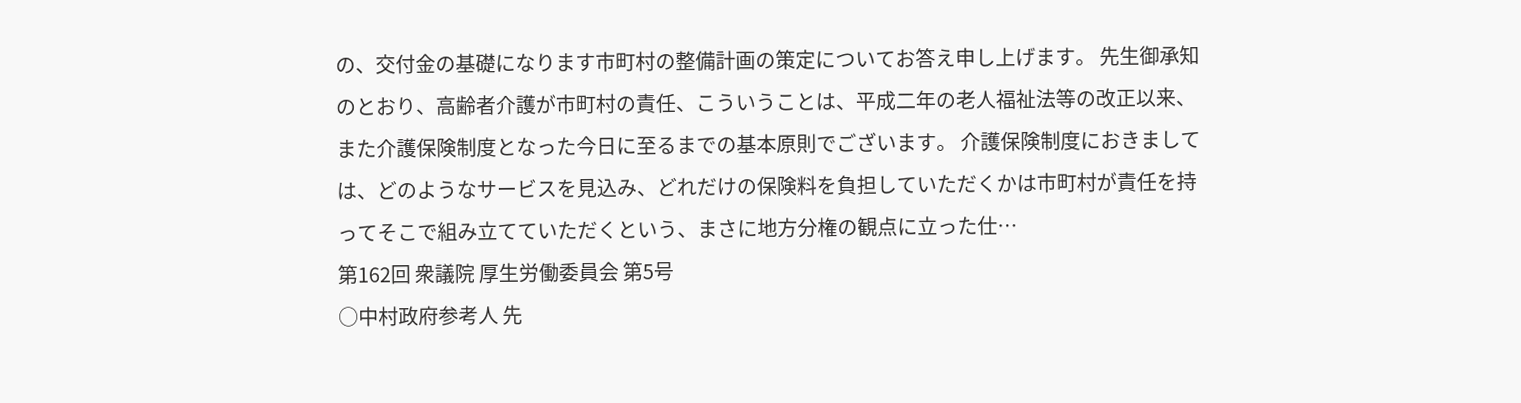の、交付金の基礎になります市町村の整備計画の策定についてお答え申し上げます。 先生御承知のとおり、高齢者介護が市町村の責任、こういうことは、平成二年の老人福祉法等の改正以来、また介護保険制度となった今日に至るまでの基本原則でございます。 介護保険制度におきましては、どのようなサービスを見込み、どれだけの保険料を負担していただくかは市町村が責任を持ってそこで組み立てていただくという、まさに地方分権の観点に立った仕…
第162回 衆議院 厚生労働委員会 第5号
○中村政府参考人 先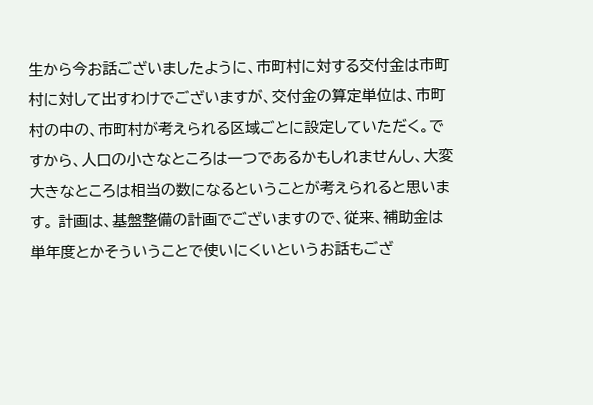生から今お話ございましたように、市町村に対する交付金は市町村に対して出すわけでございますが、交付金の算定単位は、市町村の中の、市町村が考えられる区域ごとに設定していただく。ですから、人口の小さなところは一つであるかもしれませんし、大変大きなところは相当の数になるということが考えられると思います。 計画は、基盤整備の計画でございますので、従来、補助金は単年度とかそういうことで使いにくいというお話もござ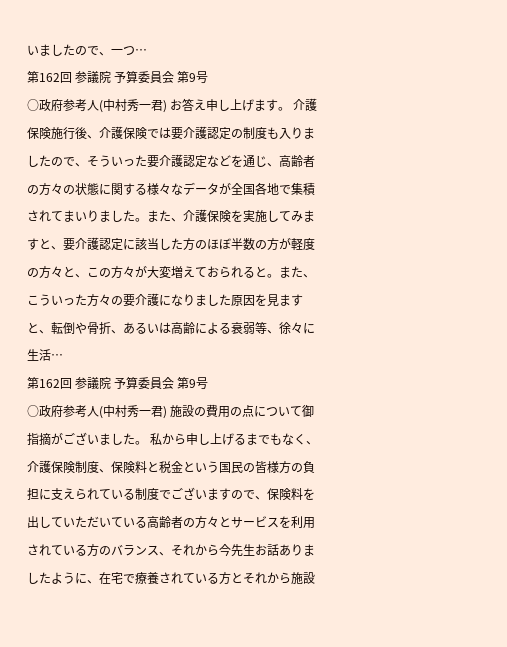いましたので、一つ…
第162回 参議院 予算委員会 第9号
○政府参考人(中村秀一君) お答え申し上げます。 介護保険施行後、介護保険では要介護認定の制度も入りましたので、そういった要介護認定などを通じ、高齢者の方々の状態に関する様々なデータが全国各地で集積されてまいりました。また、介護保険を実施してみますと、要介護認定に該当した方のほぼ半数の方が軽度の方々と、この方々が大変増えておられると。また、こういった方々の要介護になりました原因を見ますと、転倒や骨折、あるいは高齢による衰弱等、徐々に生活…
第162回 参議院 予算委員会 第9号
○政府参考人(中村秀一君) 施設の費用の点について御指摘がございました。 私から申し上げるまでもなく、介護保険制度、保険料と税金という国民の皆様方の負担に支えられている制度でございますので、保険料を出していただいている高齢者の方々とサービスを利用されている方のバランス、それから今先生お話ありましたように、在宅で療養されている方とそれから施設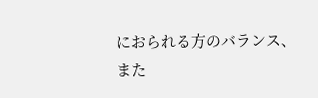におられる方のバランス、また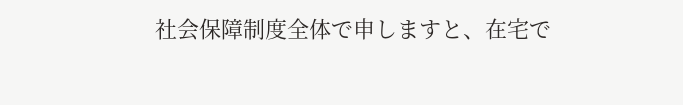社会保障制度全体で申しますと、在宅で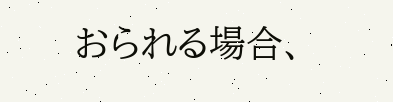おられる場合、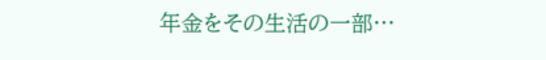年金をその生活の一部…